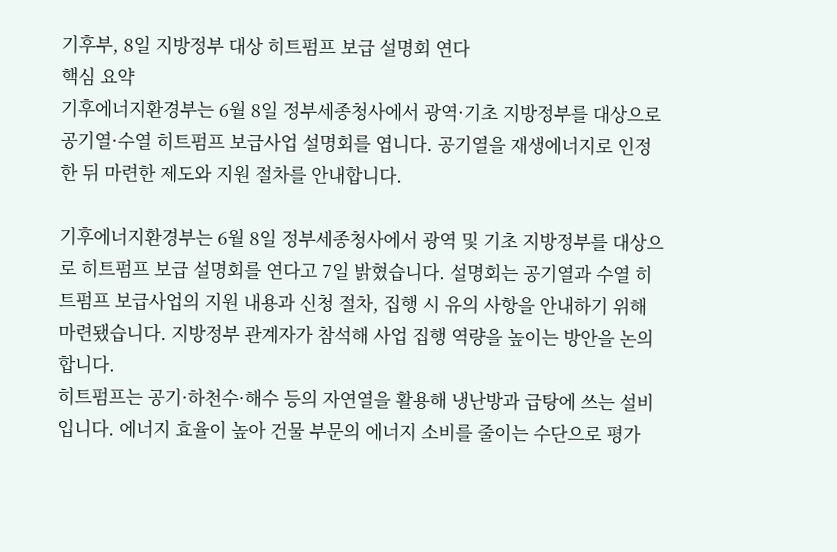기후부, 8일 지방정부 대상 히트펌프 보급 설명회 연다
핵심 요약
기후에너지환경부는 6월 8일 정부세종청사에서 광역·기초 지방정부를 대상으로 공기열·수열 히트펌프 보급사업 설명회를 엽니다. 공기열을 재생에너지로 인정한 뒤 마련한 제도와 지원 절차를 안내합니다.

기후에너지환경부는 6월 8일 정부세종청사에서 광역 및 기초 지방정부를 대상으로 히트펌프 보급 설명회를 연다고 7일 밝혔습니다. 설명회는 공기열과 수열 히트펌프 보급사업의 지원 내용과 신청 절차, 집행 시 유의 사항을 안내하기 위해 마련됐습니다. 지방정부 관계자가 참석해 사업 집행 역량을 높이는 방안을 논의합니다.
히트펌프는 공기·하천수·해수 등의 자연열을 활용해 냉난방과 급탕에 쓰는 설비입니다. 에너지 효율이 높아 건물 부문의 에너지 소비를 줄이는 수단으로 평가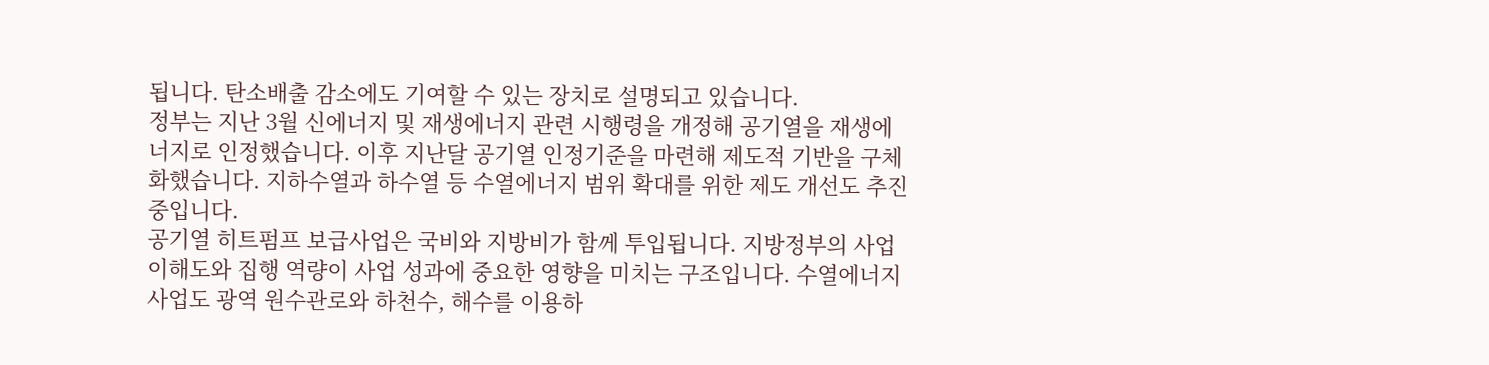됩니다. 탄소배출 감소에도 기여할 수 있는 장치로 설명되고 있습니다.
정부는 지난 3월 신에너지 및 재생에너지 관련 시행령을 개정해 공기열을 재생에너지로 인정했습니다. 이후 지난달 공기열 인정기준을 마련해 제도적 기반을 구체화했습니다. 지하수열과 하수열 등 수열에너지 범위 확대를 위한 제도 개선도 추진 중입니다.
공기열 히트펌프 보급사업은 국비와 지방비가 함께 투입됩니다. 지방정부의 사업 이해도와 집행 역량이 사업 성과에 중요한 영향을 미치는 구조입니다. 수열에너지 사업도 광역 원수관로와 하천수, 해수를 이용하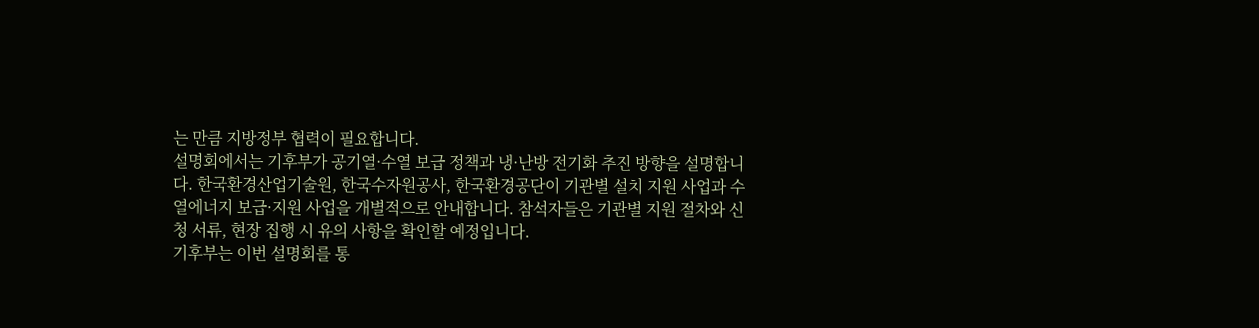는 만큼 지방정부 협력이 필요합니다.
설명회에서는 기후부가 공기열·수열 보급 정책과 냉·난방 전기화 추진 방향을 설명합니다. 한국환경산업기술원, 한국수자원공사, 한국환경공단이 기관별 설치 지원 사업과 수열에너지 보급·지원 사업을 개별적으로 안내합니다. 참석자들은 기관별 지원 절차와 신청 서류, 현장 집행 시 유의 사항을 확인할 예정입니다.
기후부는 이번 설명회를 통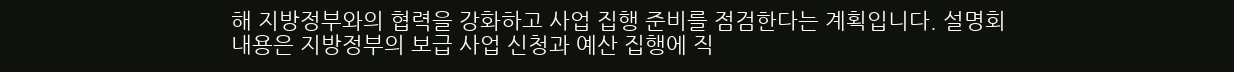해 지방정부와의 협력을 강화하고 사업 집행 준비를 점검한다는 계획입니다. 설명회 내용은 지방정부의 보급 사업 신청과 예산 집행에 직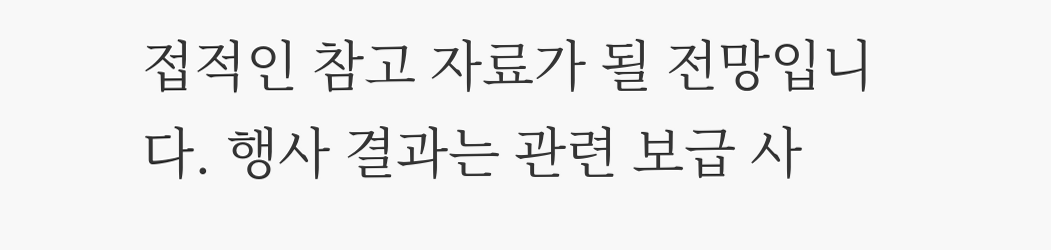접적인 참고 자료가 될 전망입니다. 행사 결과는 관련 보급 사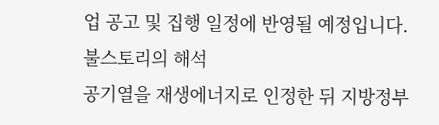업 공고 및 집행 일정에 반영될 예정입니다.
불스토리의 해석
공기열을 재생에너지로 인정한 뒤 지방정부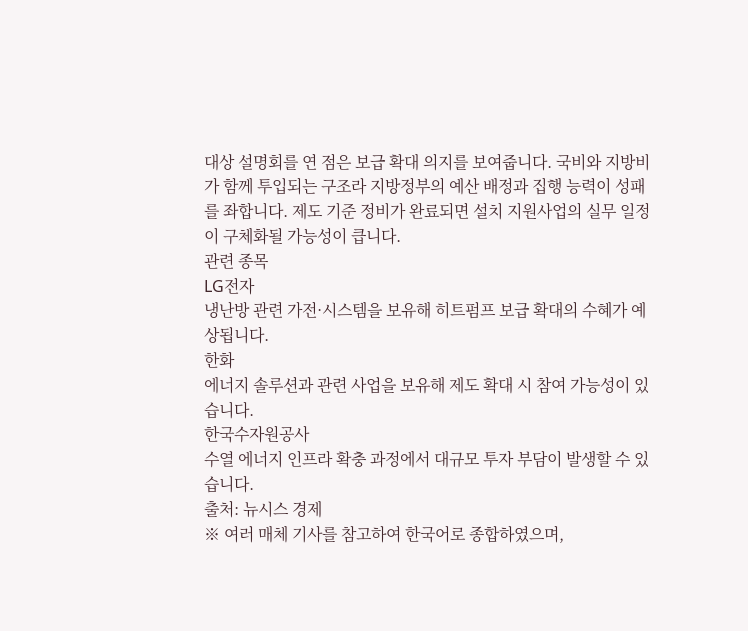대상 설명회를 연 점은 보급 확대 의지를 보여줍니다. 국비와 지방비가 함께 투입되는 구조라 지방정부의 예산 배정과 집행 능력이 성패를 좌합니다. 제도 기준 정비가 완료되면 설치 지원사업의 실무 일정이 구체화될 가능성이 큽니다.
관련 종목
LG전자
냉난방 관련 가전·시스템을 보유해 히트펌프 보급 확대의 수혜가 예상됩니다.
한화
에너지 솔루션과 관련 사업을 보유해 제도 확대 시 참여 가능성이 있습니다.
한국수자원공사
수열 에너지 인프라 확충 과정에서 대규모 투자 부담이 발생할 수 있습니다.
출처: 뉴시스 경제
※ 여러 매체 기사를 참고하여 한국어로 종합하였으며,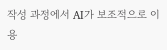작성 과정에서 AI가 보조적으로 이용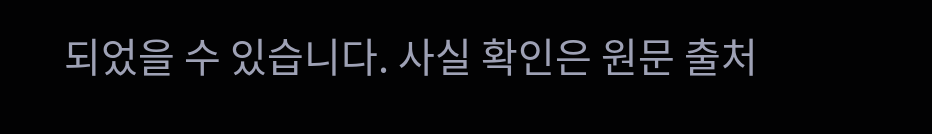되었을 수 있습니다. 사실 확인은 원문 출처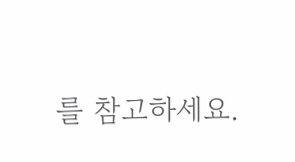를 참고하세요.